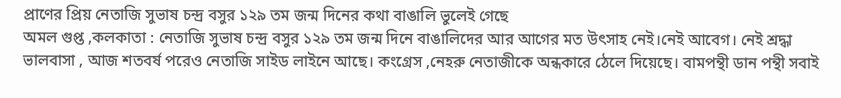প্রাণের প্রিয় নেতাজি সুভাষ চন্দ্র বসুর ১২৯ তম জন্ম দিনের কথা বাঙালি ভুলেই গেছে
অমল গুপ্ত ,কলকাতা : নেতাজি সুভাষ চন্দ্র বসুর ১২৯ তম জন্ম দিনে বাঙালিদের আর আগের মত উৎসাহ নেই।নেই আবেগ। নেই শ্রদ্ধা ভালবাসা , আজ শতবর্ষ পরেও নেতাজি সাইড লাইনে আছে। কংগ্রেস ,নেহরু নেতাজীকে অন্ধকারে ঠেলে দিয়েছে। বামপন্থী ডান পন্থী সবাই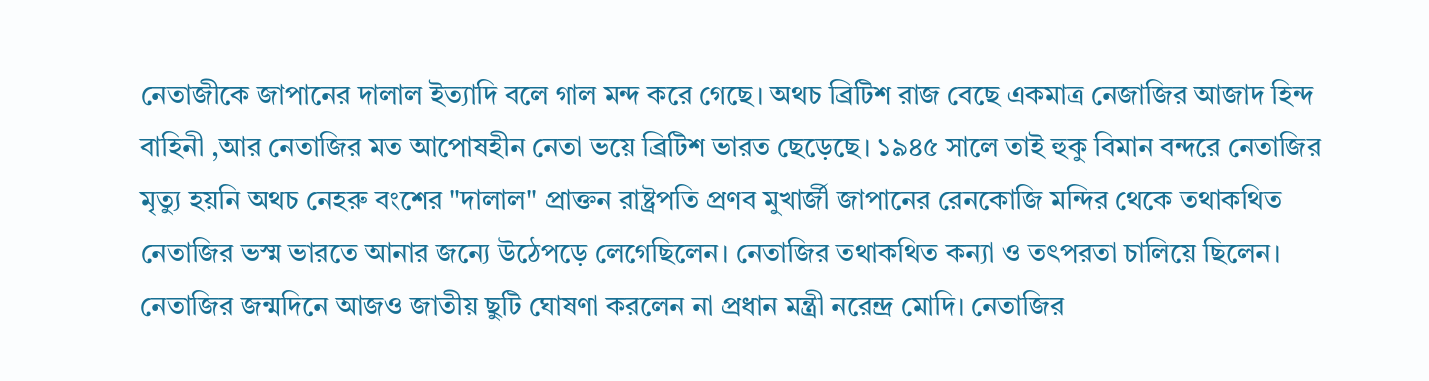নেতাজীকে জাপানের দালাল ইত্যাদি বলে গাল মন্দ করে গেছে। অথচ ব্রিটিশ রাজ বেছে একমাত্র নেজাজির আজাদ হিন্দ বাহিনী ,আর নেতাজির মত আপোষহীন নেতা ভয়ে ব্রিটিশ ভারত ছেড়েছে। ১৯৪৫ সালে তাই হুকু বিমান বন্দরে নেতাজির মৃত্যু হয়নি অথচ নেহরু বংশের "দালাল" প্রাক্তন রাষ্ট্রপতি প্রণব মুখার্জী জাপানের রেনকোজি মন্দির থেকে তথাকথিত নেতাজির ভস্ম ভারতে আনার জন্যে উঠেপড়ে লেগেছিলেন। নেতাজির তথাকথিত কন্যা ও তৎপরতা চালিয়ে ছিলেন। নেতাজির জন্মদিনে আজও জাতীয় ছুটি ঘোষণা করলেন না প্রধান মন্ত্রী নরেন্দ্র মোদি। নেতাজির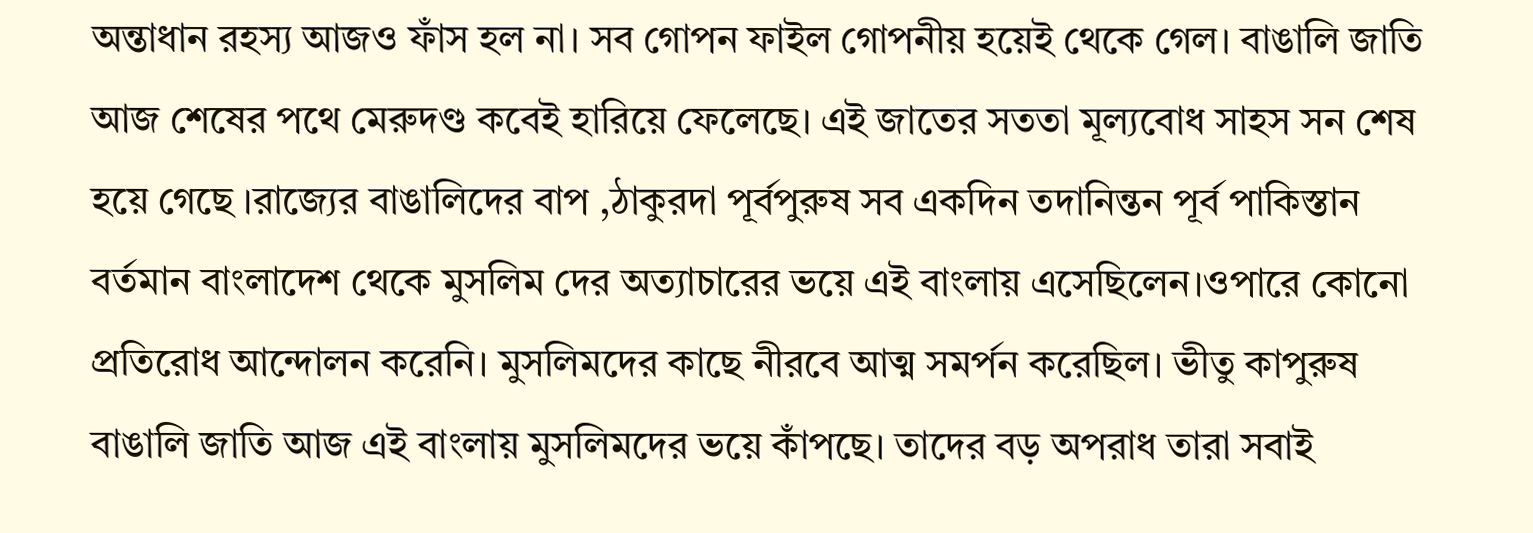অন্তাধান রহস্য আজও ফাঁস হল না। সব গোপন ফাইল গোপনীয় হয়েই থেকে গেল। বাঙালি জাতি আজ শেষের পথে মেরুদণ্ড কবেই হারিয়ে ফেলেছে। এই জাতের সততা মূল্যবোধ সাহস সন শেষ হয়ে গেছে ।রাজ্যের বাঙালিদের বাপ ,ঠাকুরদা পূর্বপুরুষ সব একদিন তদানিন্তন পূর্ব পাকিস্তান বর্তমান বাংলাদেশ থেকে মুসলিম দের অত্যাচারের ভয়ে এই বাংলায় এসেছিলেন।ওপারে কোনো প্রতিরোধ আন্দোলন করেনি। মুসলিমদের কাছে নীরবে আত্ম সমর্পন করেছিল। ভীতু কাপুরুষ বাঙালি জাতি আজ এই বাংলায় মুসলিমদের ভয়ে কাঁপছে। তাদের বড় অপরাধ তারা সবাই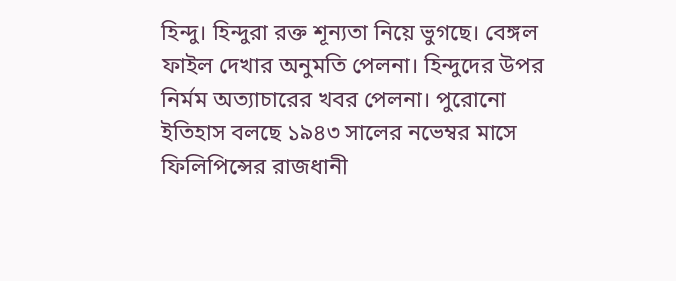হিন্দু। হিন্দুরা রক্ত শূন্যতা নিয়ে ভুগছে। বেঙ্গল ফাইল দেখার অনুমতি পেলনা। হিন্দুদের উপর নির্মম অত্যাচারের খবর পেলনা। পুরোনো ইতিহাস বলছে ১৯৪৩ সালের নভেম্বর মাসে ফিলিপিন্সের রাজধানী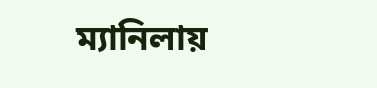ম্যানিলায়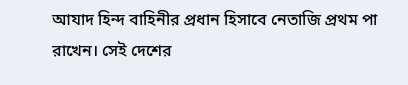আযাদ হিন্দ বাহিনীর প্রধান হিসাবে নেতাজি প্রথম পা রাখেন। সেই দেশের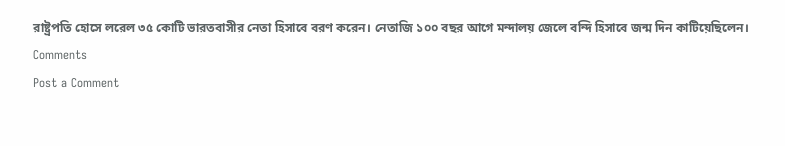রাষ্ট্রপতি হোসে লরেল ৩৫ কোটি ভারতবাসীর নেতা হিসাবে বরণ করেন। নেতাজি ১০০ বছর আগে মন্দালয় জেলে বন্দি হিসাবে জন্ম দিন কাটিয়েছিলেন।
Comments
Post a Comment